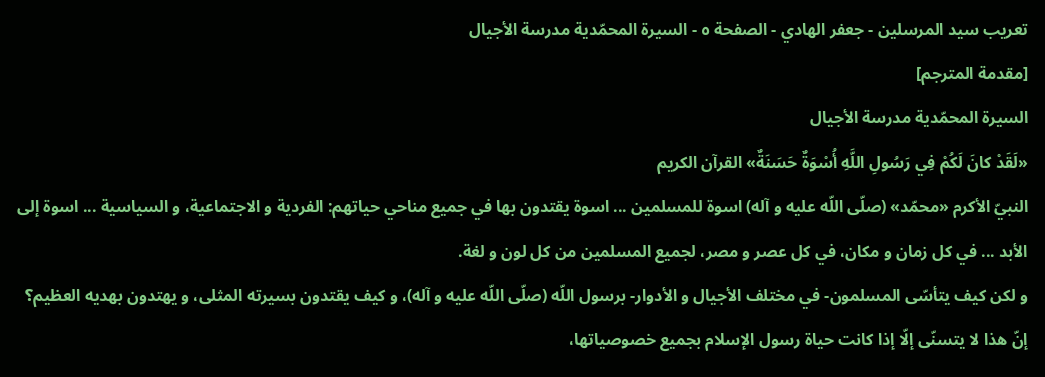تعريب سيد المرسلين - جعفر الهادي - الصفحة ٥ - السيرة المحمّدية مدرسة الأجيال
[مقدمة المترجم]
السيرة المحمّدية مدرسة الأجيال
«لَقَدْ كانَ لَكُمْ فِي رَسُولِ اللَّهِ أُسْوَةٌ حَسَنَةٌ» القرآن الكريم
النبيّ الأكرم «محمّد» (صلّى اللّه عليه و آله) اسوة للمسلمين ... اسوة يقتدون بها في جميع مناحي حياتهم: الفردية و الاجتماعية، و السياسية ... اسوة إلى الأبد ... في كل زمان و مكان، في كل عصر و مصر، لجميع المسلمين من كل لون و لغة.
و لكن كيف يتأسّى المسلمون- في مختلف الأجيال و الأدوار- برسول اللّه (صلّى اللّه عليه و آله)، و كيف يقتدون بسيرته المثلى، و يهتدون بهديه العظيم؟
إنّ هذا لا يتسنّى إلّا إذا كانت حياة رسول الإسلام بجميع خصوصياتها،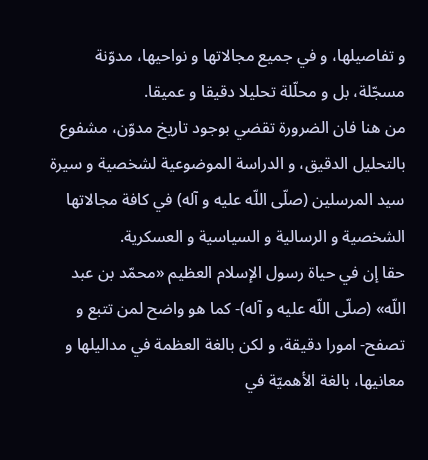و تفاصيلها، و في جميع مجالاتها و نواحيها، مدوّنة مسجّلة، بل و محلّلة تحليلا دقيقا و عميقا.
من هنا فان الضرورة تقضي بوجود تاريخ مدوّن، مشفوع بالتحليل الدقيق، و الدراسة الموضوعية لشخصية و سيرة سيد المرسلين (صلّى اللّه عليه و آله) في كافة مجالاتها الشخصية و الرسالية و السياسية و العسكرية.
حقا إن في حياة رسول الإسلام العظيم «محمّد بن عبد اللّه» (صلّى اللّه عليه و آله)- كما هو واضح لمن تتبع و تصفح- امورا دقيقة، و لكن بالغة العظمة في مداليلها و معانيها، بالغة الأهميّة في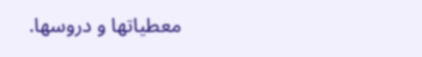معطياتها و دروسها.